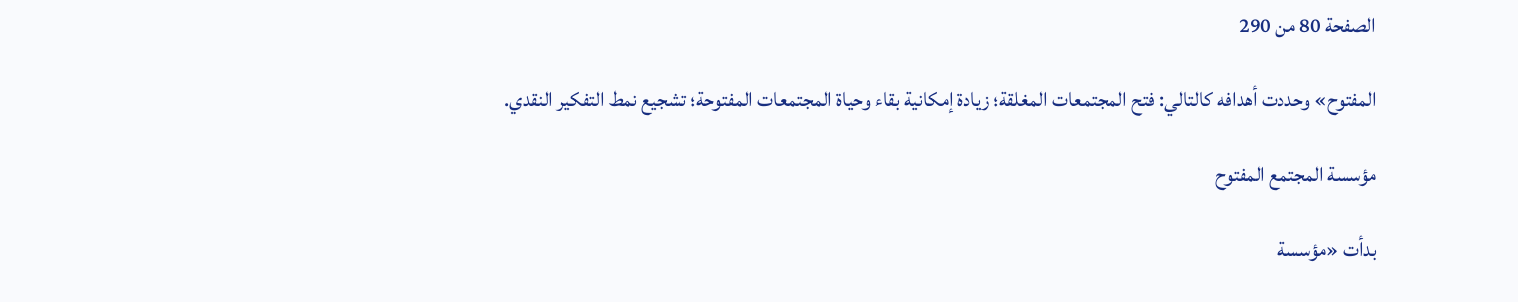الصفحة 80 من 290

المفتوح» وحددت أهدافه كالتالي: فتح المجتمعات المغلقة؛ زيادة إمكانية بقاء وحياة المجتمعات المفتوحة؛ تشجيع نمط التفكير النقدي.

مؤسسة المجتمع المفتوح

بدأت «مؤسسة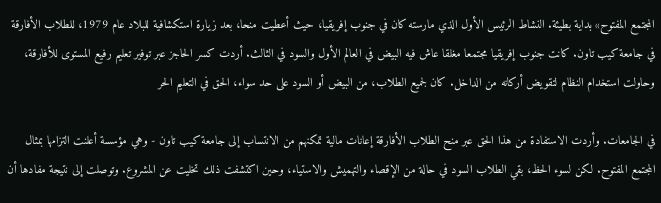المجتمع المفتوح» بداية بطيئة. النشاط الرئيس الأول الذي مارسته كان في جنوب إفريقيا، حيث أعطيت منحا، بعد زيارة استكشافية للبلاد عام 1979، للطلاب الأفارقة في جامعة كيب تاون. كانت جنوب إفريقيا مجتمعا مغلقا عاش فيه البيض في العالم الأول والسود في الثالث. أردت كسر الحاجز عبر توفير تعليم رفيع المستوى للأفارقة، وحاولت استخدام النظام لتقويض أركانه من الداخل. كان لجميع الطلاب، من البيض أو السود على حد سواء، الحق في التعليم الحر

في الجامعات. وأردت الاستفادة من هذا الحق عبر منح الطلاب الأفارقة إعانات مالية تمكنهم من الانتساب إلى جامعة كيب تاون - وهي مؤسسة أعلنت التزامها بمثال المجتمع المفتوح. لكن لسوء الحظ، بقي الطلاب السود في حالة من الإقصاء والتهميش والاستياء، وحين اكتشفت ذلك تخليت عن المشروع. وتوصلت إلى نتيجة مفادها أن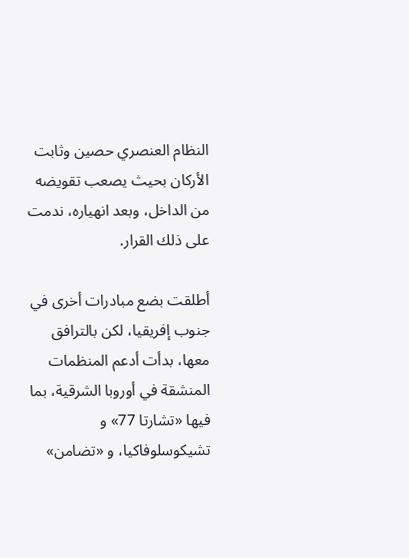النظام العنصري حصين وثابت الأركان بحيث يصعب تقويضه من الداخل، وبعد انهياره، ندمت على ذلك القرار.

أطلقت بضع مبادرات أخرى في جنوب إفريقيا، لكن بالترافق معها، بدأت أدعم المنظمات المنشقة في أوروبا الشرقية، بما فيها «تشارتا 77» و تشيكوسلوفاكيا، و «تضامن»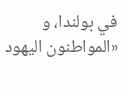في بولندا، و «المواطنون اليهود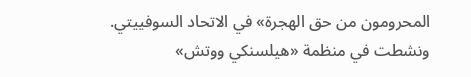المحرومون من حق الهجرة» في الاتحاد السوفييتي. ونشطت في منظمة «هيلسنكي ووتش»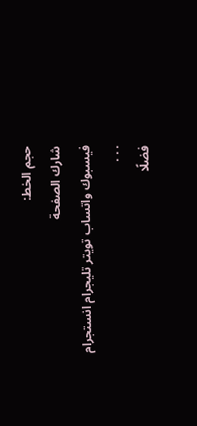حجم الخط:
شارك الصفحة
فيسبوك واتساب تويتر تليجرام انستجرام
. . .
فضلًا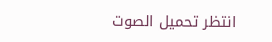انتظر تحميل الصوت